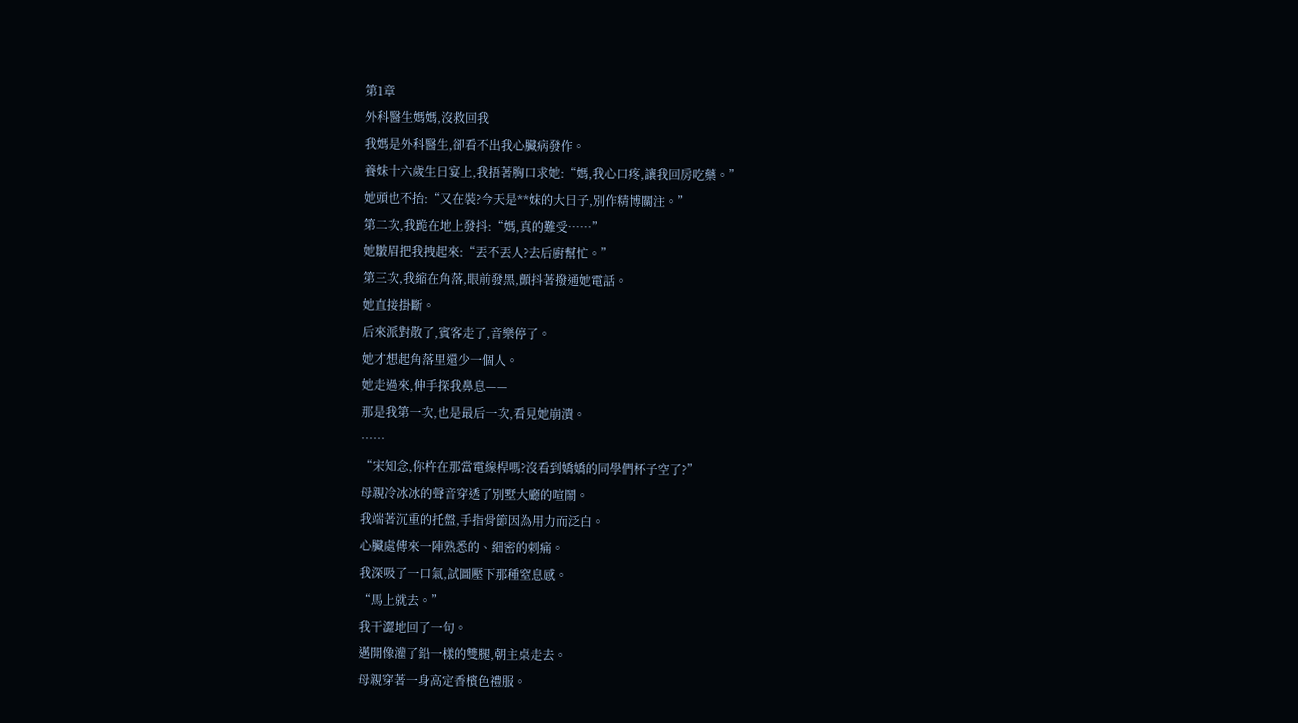第1章
外科醫生媽媽,沒救回我
我媽是外科醫生,卻看不出我心臟病發作。
養妹十六歲生日宴上,我捂著胸口求她:“媽,我心口疼,讓我回房吃藥。”
她頭也不抬:“又在裝?今天是**妹的大日子,別作精博關注。”
第二次,我跪在地上發抖:“媽,真的難受……”
她皺眉把我拽起來:“丟不丟人?去后廚幫忙。”
第三次,我縮在角落,眼前發黑,顫抖著撥通她電話。
她直接掛斷。
后來派對散了,賓客走了,音樂停了。
她才想起角落里還少一個人。
她走過來,伸手探我鼻息——
那是我第一次,也是最后一次,看見她崩潰。
……
“宋知念,你杵在那當電線桿嗎?沒看到嬌嬌的同學們杯子空了?”
母親冷冰冰的聲音穿透了別墅大廳的喧鬧。
我端著沉重的托盤,手指骨節因為用力而泛白。
心臟處傳來一陣熟悉的、細密的刺痛。
我深吸了一口氣,試圖壓下那種窒息感。
“馬上就去。”
我干澀地回了一句。
邁開像灌了鉛一樣的雙腿,朝主桌走去。
母親穿著一身高定香檳色禮服。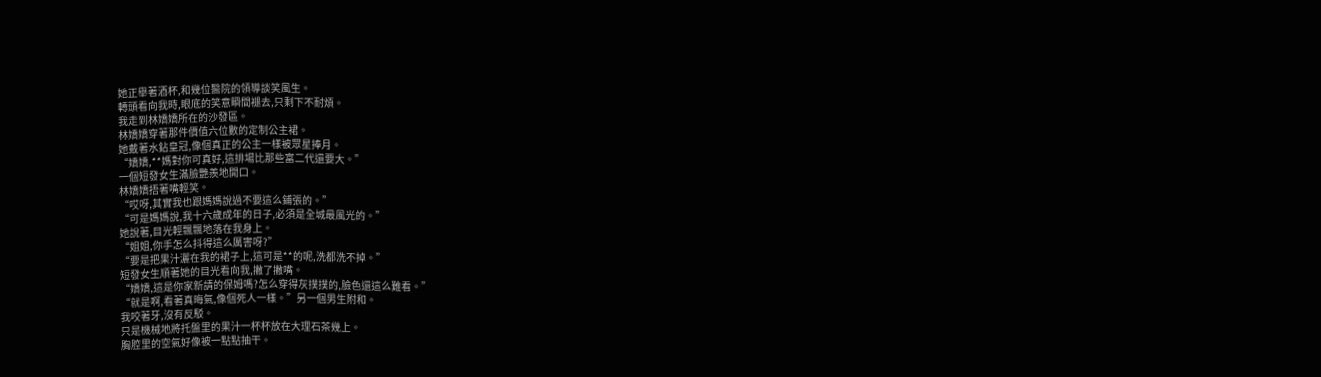她正舉著酒杯,和幾位醫院的領導談笑風生。
轉頭看向我時,眼底的笑意瞬間褪去,只剩下不耐煩。
我走到林嬌嬌所在的沙發區。
林嬌嬌穿著那件價值六位數的定制公主裙。
她戴著水鉆皇冠,像個真正的公主一樣被眾星捧月。
“嬌嬌,**媽對你可真好,這排場比那些富二代還要大。”
一個短發女生滿臉艷羨地開口。
林嬌嬌捂著嘴輕笑。
“哎呀,其實我也跟媽媽說過不要這么鋪張的。”
“可是媽媽說,我十六歲成年的日子,必須是全城最風光的。”
她說著,目光輕飄飄地落在我身上。
“姐姐,你手怎么抖得這么厲害呀?”
“要是把果汁灑在我的裙子上,這可是**的呢,洗都洗不掉。”
短發女生順著她的目光看向我,撇了撇嘴。
“嬌嬌,這是你家新請的保姆嗎?怎么穿得灰撲撲的,臉色還這么難看。”
“就是啊,看著真晦氣,像個死人一樣。”另一個男生附和。
我咬著牙,沒有反駁。
只是機械地將托盤里的果汁一杯杯放在大理石茶幾上。
胸腔里的空氣好像被一點點抽干。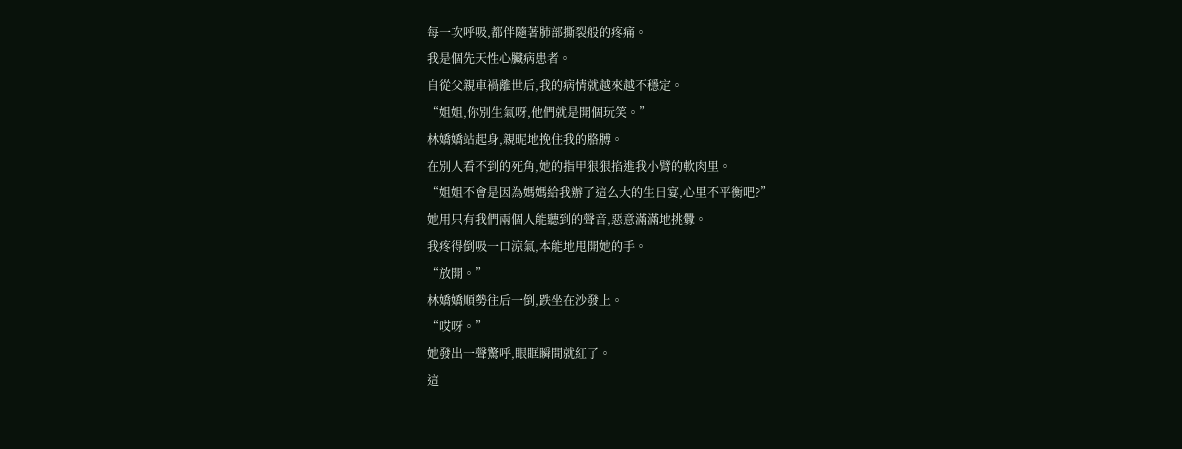每一次呼吸,都伴隨著肺部撕裂般的疼痛。
我是個先天性心臟病患者。
自從父親車禍離世后,我的病情就越來越不穩定。
“姐姐,你別生氣呀,他們就是開個玩笑。”
林嬌嬌站起身,親昵地挽住我的胳膊。
在別人看不到的死角,她的指甲狠狠掐進我小臂的軟肉里。
“姐姐不會是因為媽媽給我辦了這么大的生日宴,心里不平衡吧?”
她用只有我們兩個人能聽到的聲音,惡意滿滿地挑釁。
我疼得倒吸一口涼氣,本能地甩開她的手。
“放開。”
林嬌嬌順勢往后一倒,跌坐在沙發上。
“哎呀。”
她發出一聲驚呼,眼眶瞬間就紅了。
這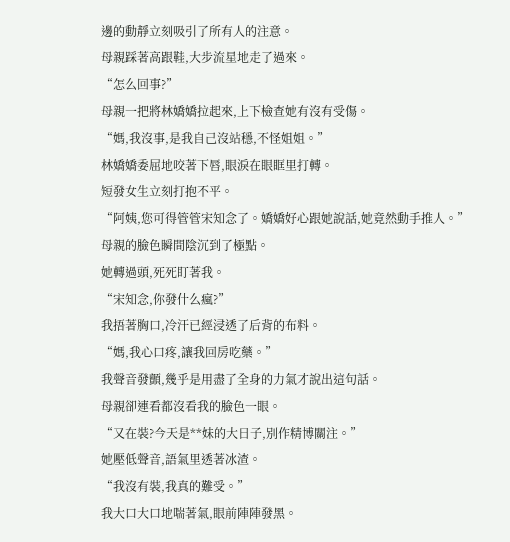邊的動靜立刻吸引了所有人的注意。
母親踩著高跟鞋,大步流星地走了過來。
“怎么回事?”
母親一把將林嬌嬌拉起來,上下檢查她有沒有受傷。
“媽,我沒事,是我自己沒站穩,不怪姐姐。”
林嬌嬌委屈地咬著下唇,眼淚在眼眶里打轉。
短發女生立刻打抱不平。
“阿姨,您可得管管宋知念了。嬌嬌好心跟她說話,她竟然動手推人。”
母親的臉色瞬間陰沉到了極點。
她轉過頭,死死盯著我。
“宋知念,你發什么瘋?”
我捂著胸口,冷汗已經浸透了后背的布料。
“媽,我心口疼,讓我回房吃藥。”
我聲音發顫,幾乎是用盡了全身的力氣才說出這句話。
母親卻連看都沒看我的臉色一眼。
“又在裝?今天是**妹的大日子,別作精博關注。”
她壓低聲音,語氣里透著冰渣。
“我沒有裝,我真的難受。”
我大口大口地喘著氣,眼前陣陣發黑。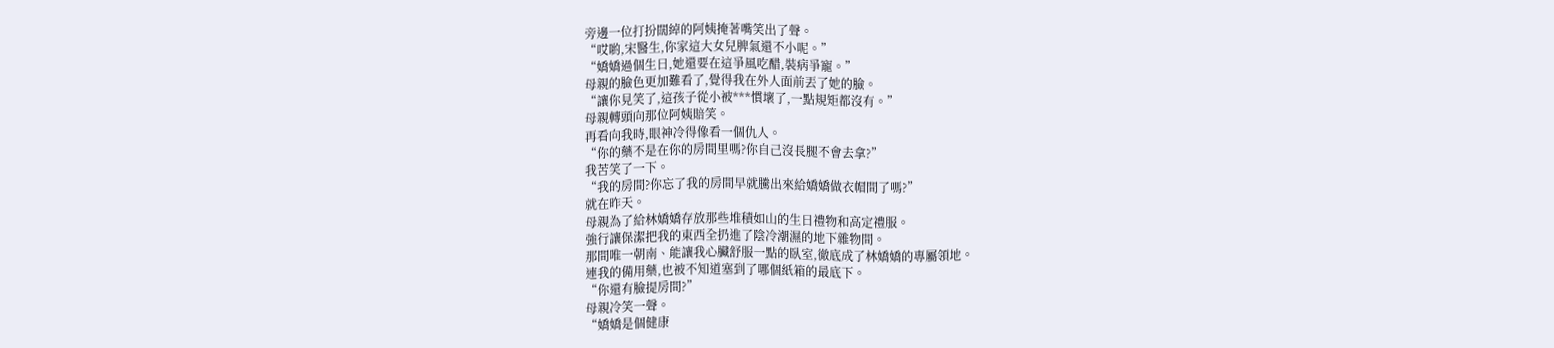旁邊一位打扮闊綽的阿姨掩著嘴笑出了聲。
“哎喲,宋醫生,你家這大女兒脾氣還不小呢。”
“嬌嬌過個生日,她還要在這爭風吃醋,裝病爭寵。”
母親的臉色更加難看了,覺得我在外人面前丟了她的臉。
“讓你見笑了,這孩子從小被***慣壞了,一點規矩都沒有。”
母親轉頭向那位阿姨賠笑。
再看向我時,眼神冷得像看一個仇人。
“你的藥不是在你的房間里嗎?你自己沒長腿不會去拿?”
我苦笑了一下。
“我的房間?你忘了我的房間早就騰出來給嬌嬌做衣帽間了嗎?”
就在昨天。
母親為了給林嬌嬌存放那些堆積如山的生日禮物和高定禮服。
強行讓保潔把我的東西全扔進了陰冷潮濕的地下雜物間。
那間唯一朝南、能讓我心臟舒服一點的臥室,徹底成了林嬌嬌的專屬領地。
連我的備用藥,也被不知道塞到了哪個紙箱的最底下。
“你還有臉提房間?”
母親冷笑一聲。
“嬌嬌是個健康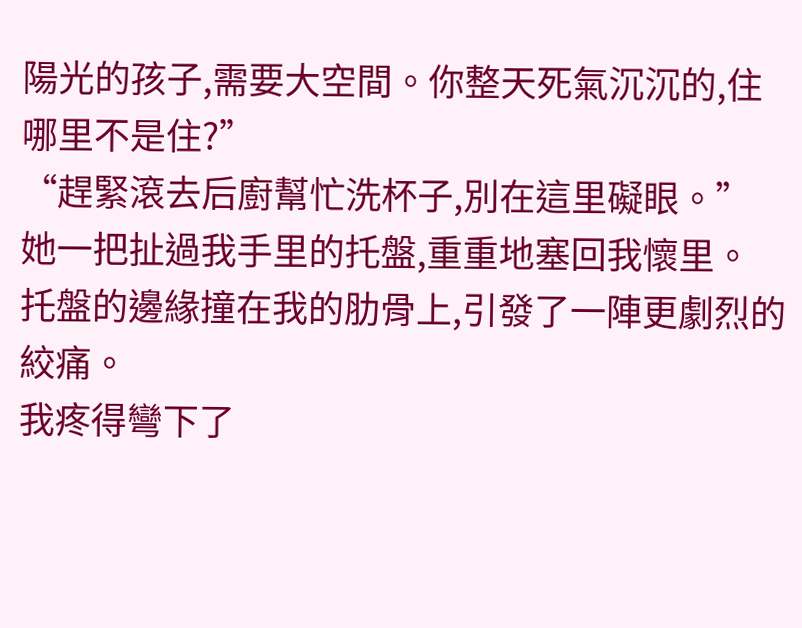陽光的孩子,需要大空間。你整天死氣沉沉的,住哪里不是住?”
“趕緊滾去后廚幫忙洗杯子,別在這里礙眼。”
她一把扯過我手里的托盤,重重地塞回我懷里。
托盤的邊緣撞在我的肋骨上,引發了一陣更劇烈的絞痛。
我疼得彎下了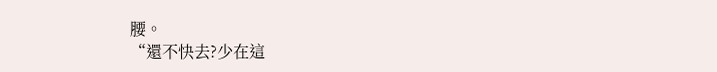腰。
“還不快去?少在這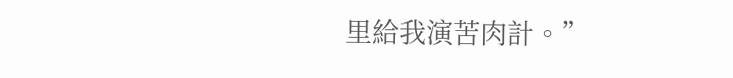里給我演苦肉計。”